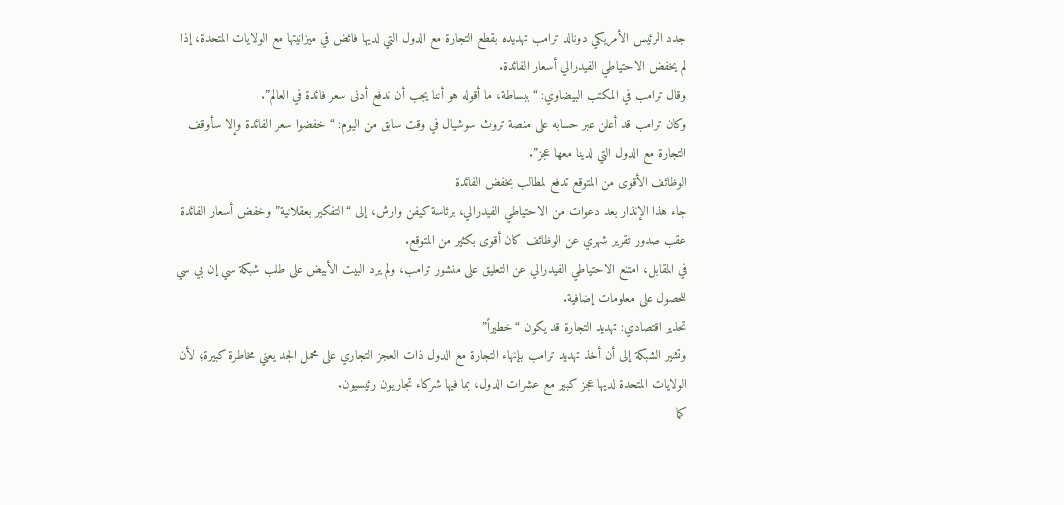جدد الرئيس الأمريكي دونالد ترامب تهديده بقطع التجارة مع الدول التي لديها فائض في ميزانيتها مع الولايات المتحدة، إذا لم يخفض الاحتياطي الفيدرالي أسعار الفائدة.
وقال ترامب في المكتب البيضاوي: “ببساطة، ما أقوله هو أننا يجب أن ندفع أدنى سعر فائدة في العالم”.
وكان ترامب قد أعلن عبر حسابه على منصة تروث سوشيال في وقت سابق من اليوم: “خفضوا سعر الفائدة وإلا سأوقف التجارة مع الدول التي لدينا معها عجز”.
الوظائف الأقوى من المتوقع تدفع لمطالب بخفض الفائدة
جاء هذا الإنذار بعد دعوات من الاحتياطي الفيدرالي، برئاسة كيفن وارش، إلى “التفكير بعقلانية” وخفض أسعار الفائدة عقب صدور تقرير شهري عن الوظائف كان أقوى بكثير من المتوقع.
في المقابل، امتنع الاحتياطي الفيدرالي عن التعليق على منشور ترامب، ولم يرد البيت الأبيض على طلب شبكة سي إن بي سي للحصول على معلومات إضافية.
تحذير اقتصادي: تهديد التجارة قد يكون “خطيراً”
وتشير الشبكة إلى أن أخذ تهديد ترامب بإنهاء التجارة مع الدول ذات العجز التجاري على محمل الجد يعني مخاطرة كبيرة؛ لأن الولايات المتحدة لديها عجز كبير مع عشرات الدول، بما فيها شركاء تجاريون رئيسيون.
كما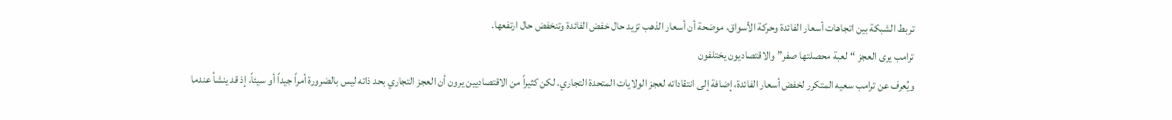تربط الشبكة بين اتجاهات أسعار الفائدة وحركة الأسواق، موضحة أن أسعار الذهب تزيد حال خفض الفائدة وتنخفض حال ارتفعها.
ترامب يرى العجز “لعبة محصلتها صفر” والاقتصاديون يختلفون
ويُعرف عن ترامب سعيه المتكرر لخفض أسعار الفائدة، إضافة إلى انتقاداته لعجز الولايات المتحدة التجاري. لكن كثيراً من الاقتصاديين يرون أن العجز التجاري بحد ذاته ليس بالضرورة أمراً جيداً أو سيئاً، إذ قد ينشأ عندما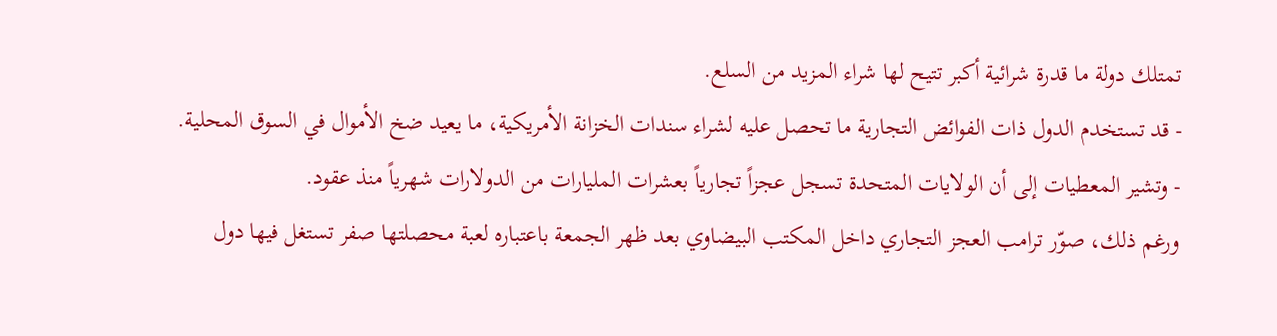تمتلك دولة ما قدرة شرائية أكبر تتيح لها شراء المزيد من السلع.
- قد تستخدم الدول ذات الفوائض التجارية ما تحصل عليه لشراء سندات الخزانة الأمريكية، ما يعيد ضخ الأموال في السوق المحلية.
- وتشير المعطيات إلى أن الولايات المتحدة تسجل عجزاً تجارياً بعشرات المليارات من الدولارات شهرياً منذ عقود.
ورغم ذلك، صوّر ترامب العجز التجاري داخل المكتب البيضاوي بعد ظهر الجمعة باعتباره لعبة محصلتها صفر تستغل فيها دول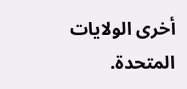أخرى الولايات المتحدة.